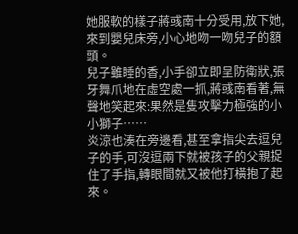她服軟的樣子蔣彧南十分受用,放下她,來到嬰兒床旁,小心地吻一吻兒子的額頭。
兒子雖睡的香,小手卻立即呈防衛狀,張牙舞爪地在虛空處一抓,蔣彧南看著,無聲地笑起來:果然是隻攻擊力極強的小小獅子……
炎涼也湊在旁邊看,甚至拿指尖去逗兒子的手,可沒逗兩下就被孩子的父親捉住了手指,轉眼間就又被他打橫抱了起來。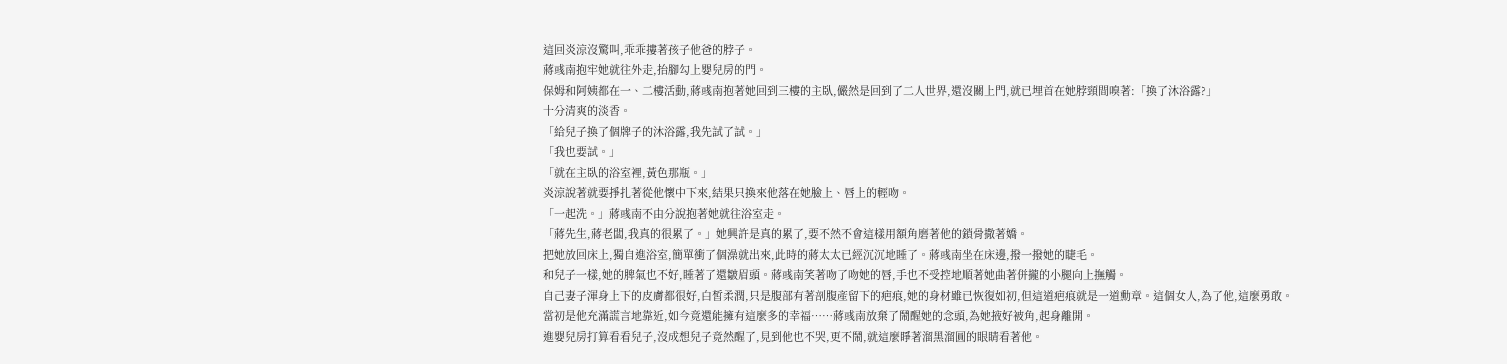這回炎涼沒驚叫,乖乖摟著孩子他爸的脖子。
蔣彧南抱牢她就往外走,抬腳勾上嬰兒房的門。
保姆和阿姨都在一、二樓活動,蔣彧南抱著她回到三樓的主臥,儼然是回到了二人世界,還沒關上門,就已埋首在她脖頸間嗅著:「換了沐浴露?」
十分清爽的淡香。
「給兒子換了個牌子的沐浴露,我先試了試。」
「我也要試。」
「就在主臥的浴室裡,黃色那瓶。」
炎涼說著就要掙扎著從他懷中下來,結果只換來他落在她臉上、唇上的輕吻。
「一起洗。」蔣彧南不由分說抱著她就往浴室走。
「蔣先生,蔣老闆,我真的很累了。」她興許是真的累了,要不然不會這樣用額角磨著他的鎖骨撒著嬌。
把她放回床上,獨自進浴室,簡單衝了個澡就出來,此時的蔣太太已經沉沉地睡了。蔣彧南坐在床邊,撥一撥她的睫毛。
和兒子一樣,她的脾氣也不好,睡著了還皺眉頭。蔣彧南笑著吻了吻她的唇,手也不受控地順著她曲著併攏的小腿向上撫觸。
自己妻子渾身上下的皮膚都很好,白皙柔潤,只是腹部有著剖腹產留下的疤痕,她的身材雖已恢復如初,但這道疤痕就是一道勳章。這個女人,為了他,這麼勇敢。
當初是他充滿謊言地靠近,如今竟還能擁有這麼多的幸福……蔣彧南放棄了鬧醒她的念頭,為她掖好被角,起身離開。
進嬰兒房打算看看兒子,沒成想兒子竟然醒了,見到他也不哭,更不鬧,就這麼睜著溜黑溜圓的眼睛看著他。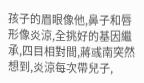孩子的眉眼像他,鼻子和唇形像炎涼,全挑好的基因繼承,四目相對間,蔣彧南突然想到,炎涼每次帶兒子,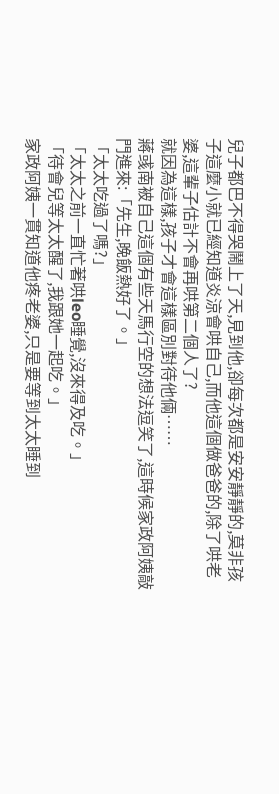兒子都巴不得哭鬧上了天,見到他,卻每次都是安安靜靜的,莫非孩子這麼小就已經知道炎涼會哄自己,而他這個做爸爸的,除了哄老婆,這輩子估計不會再哄第二個人了?
就因為這樣,孩子才會這樣區別對待他倆……
蔣彧南被自己這個有些天馬行空的想法逗笑了,這時候家政阿姨敲門進來:「先生,晚飯熱好了。」
「太太吃過了嗎?」
「太太之前一直忙著哄leo睡覺,沒來得及吃。」
「待會兒等太太醒了,我跟她一起吃。」
家政阿姨一貫知道他疼老婆,只是要等到太太睡到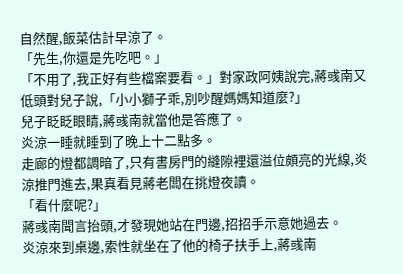自然醒,飯菜估計早涼了。
「先生,你還是先吃吧。」
「不用了,我正好有些檔案要看。」對家政阿姨說完,蔣彧南又低頭對兒子說,「小小獅子乖,別吵醒媽媽知道麼?」
兒子眨眨眼睛,蔣彧南就當他是答應了。
炎涼一睡就睡到了晚上十二點多。
走廊的燈都調暗了,只有書房門的縫隙裡還溢位頗亮的光線,炎涼推門進去,果真看見蔣老闆在挑燈夜讀。
「看什麼呢?」
蔣彧南聞言抬頭,才發現她站在門邊,招招手示意她過去。
炎涼來到桌邊,索性就坐在了他的椅子扶手上,蔣彧南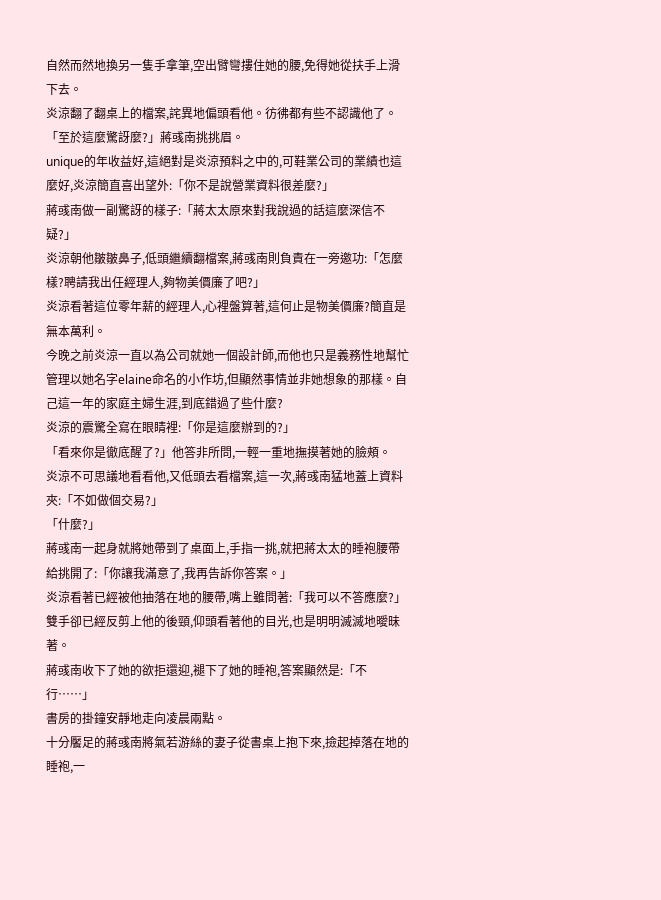自然而然地換另一隻手拿筆,空出臂彎摟住她的腰,免得她從扶手上滑下去。
炎涼翻了翻桌上的檔案,詫異地偏頭看他。彷彿都有些不認識他了。
「至於這麼驚訝麼?」蔣彧南挑挑眉。
unique的年收益好,這絕對是炎涼預料之中的,可鞋業公司的業績也這麼好,炎涼簡直喜出望外:「你不是說營業資料很差麼?」
蔣彧南做一副驚訝的樣子:「蔣太太原來對我說過的話這麼深信不疑?」
炎涼朝他皺皺鼻子,低頭繼續翻檔案,蔣彧南則負責在一旁邀功:「怎麼樣?聘請我出任經理人,夠物美價廉了吧?」
炎涼看著這位零年薪的經理人,心裡盤算著,這何止是物美價廉?簡直是無本萬利。
今晚之前炎涼一直以為公司就她一個設計師,而他也只是義務性地幫忙管理以她名字elaine命名的小作坊,但顯然事情並非她想象的那樣。自己這一年的家庭主婦生涯,到底錯過了些什麼?
炎涼的震驚全寫在眼睛裡:「你是這麼辦到的?」
「看來你是徹底醒了?」他答非所問,一輕一重地撫摸著她的臉頰。
炎涼不可思議地看看他,又低頭去看檔案,這一次,蔣彧南猛地蓋上資料夾:「不如做個交易?」
「什麼?」
蔣彧南一起身就將她帶到了桌面上,手指一挑,就把蔣太太的睡袍腰帶給挑開了:「你讓我滿意了,我再告訴你答案。」
炎涼看著已經被他抽落在地的腰帶,嘴上雖問著:「我可以不答應麼?」雙手卻已經反剪上他的後頸,仰頭看著他的目光,也是明明滅滅地曖昧著。
蔣彧南收下了她的欲拒還迎,褪下了她的睡袍,答案顯然是:「不行……」
書房的掛鐘安靜地走向凌晨兩點。
十分饜足的蔣彧南將氣若游絲的妻子從書桌上抱下來,撿起掉落在地的睡袍,一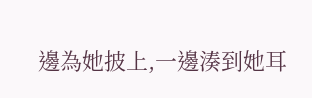邊為她披上,一邊湊到她耳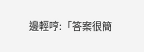邊輕哼:「答案很簡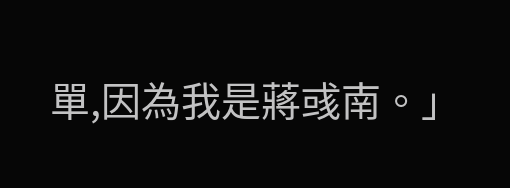單,因為我是蔣彧南。」